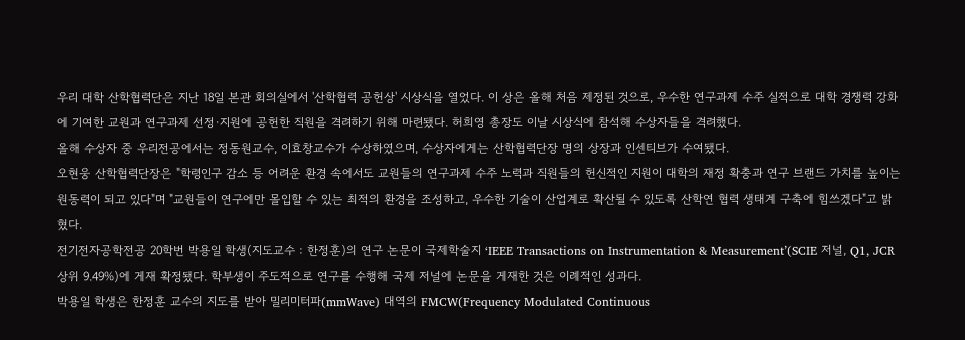우리 대학 산학협력단은 지난 18일 본관 회의실에서 '산학협력 공헌상' 시상식을 열었다. 이 상은 올해 처음 제정된 것으로, 우수한 연구과제 수주 실적으로 대학 경쟁력 강화에 기여한 교원과 연구과제 선정·지원에 공헌한 직원을 격려하기 위해 마련됐다. 허희영 총장도 이날 시상식에 참석해 수상자들을 격려했다.
올해 수상자 중 우리전공에서는 정동원교수, 이효창교수가 수상하였으며, 수상자에게는 산학협력단장 명의 상장과 인센티브가 수여됐다.
오현웅 산학협력단장은 "학령인구 감소 등 어려운 환경 속에서도 교원들의 연구과제 수주 노력과 직원들의 헌신적인 지원이 대학의 재정 확충과 연구 브랜드 가치를 높이는 원동력이 되고 있다"며 "교원들이 연구에만 몰입할 수 있는 최적의 환경을 조성하고, 우수한 기술이 산업계로 확산될 수 있도록 산학연 협력 생태계 구축에 힘쓰겠다"고 밝혔다.
전기전자공학전공 20학번 박용일 학생(지도교수 : 한정훈)의 연구 논문이 국제학술지 ‘IEEE Transactions on Instrumentation & Measurement’(SCIE 저널, Q1, JCR 상위 9.49%)에 게재 확정됐다. 학부생이 주도적으로 연구를 수행해 국제 저널에 논문을 게재한 것은 이례적인 성과다.
박용일 학생은 한정훈 교수의 지도를 받아 밀리미터파(mmWave) 대역의 FMCW(Frequency Modulated Continuous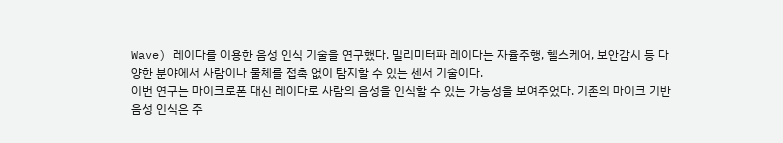Wave) 레이다를 이용한 음성 인식 기술을 연구했다. 밀리미터파 레이다는 자율주행, 헬스케어, 보안감시 등 다양한 분야에서 사람이나 물체를 접촉 없이 탐지할 수 있는 센서 기술이다.
이번 연구는 마이크로폰 대신 레이다로 사람의 음성을 인식할 수 있는 가능성을 보여주었다. 기존의 마이크 기반 음성 인식은 주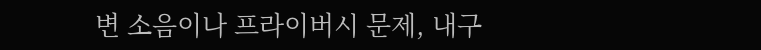변 소음이나 프라이버시 문제, 내구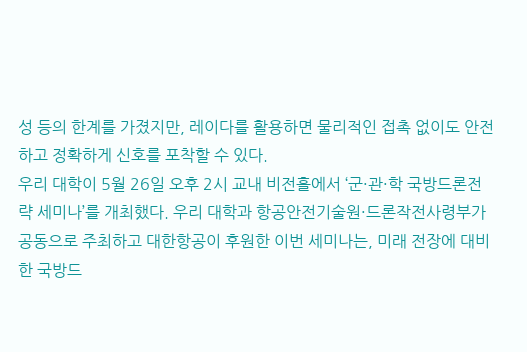성 등의 한계를 가졌지만, 레이다를 활용하면 물리적인 접촉 없이도 안전하고 정확하게 신호를 포착할 수 있다.
우리 대학이 5월 26일 오후 2시 교내 비전홀에서 ‘군·관·학 국방드론전략 세미나’를 개최했다. 우리 대학과 항공안전기술원·드론작전사령부가 공동으로 주최하고 대한항공이 후원한 이번 세미나는, 미래 전장에 대비한 국방드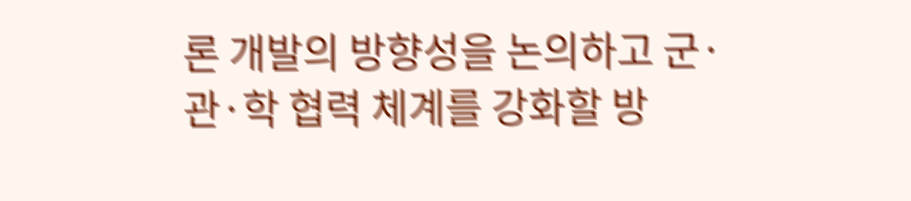론 개발의 방향성을 논의하고 군·관·학 협력 체계를 강화할 방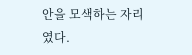안을 모색하는 자리였다.